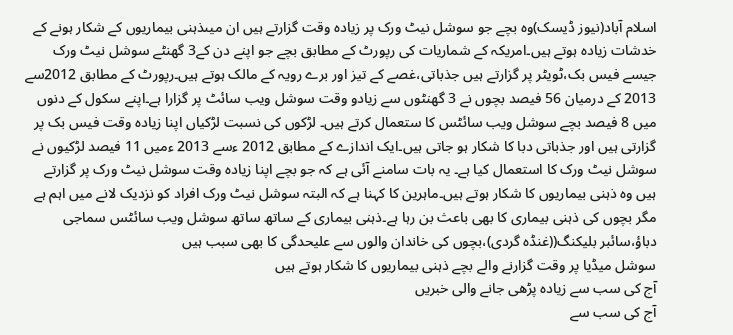اسلام آباد(نیوز ڈیسک)وہ بچے جو سوشل نیٹ ورک پر زیادہ وقت گزارتے ہیں ان میںذہنی بیماریوں کے شکار ہونے کے خدشات زیادہ ہوتے ہیں۔امریکہ کے شماریات کی رپورٹ کے مطابق بچے جو اپنے دن کے3 گھنٹے سوشل نیٹ ورک جیسے فیس بک،ٹویٹر پر گزارتے ہیں جذباتی،غصے کے تیز اور برے رویہ کے مالک ہوتے ہیں۔رپورٹ کے مطابق 2012سے 2013 کے درمیان 56 فیصد بچوں نے 3 گھنٹوں سے زیادو وقت سوشل ویب سائٹ پر گزارا ہے۔اپنے سکول کے دنوں میں 8 فیصد بچے سوشل ویب سائٹس کا ستعمال کرتے ہیں۔ لڑکوں کی نسبت لڑکیاں اپنا زیادہ وقت فیس بک پر گزارتی ہیں اور جذباتی دبا کا شکار ہو جاتی ہیں۔ایک اندازے کے مطابق 2012 ءسے 2013 ءمیں 11 فیصد لڑکیوں نے سوشل نیٹ ورک کا استعمال کیا ہے۔ یہ بات سامنے آئی ہے کہ جو بچے اپنا زیادہ وقت سوشل نیٹ ورک پر گزارتے ہیں وہ ذہنی بیماریوں کا شکار ہوتے ہیں۔ماہرین کا کہنا ہے کہ البتہ سوشل نیٹ ورک افراد کو نزدیک لانے میں اہم ہے مگر بچوں کی ذہنی بیماری کا بھی باعث بن رہا ہے۔ذہنی بیماری کے ساتھ ساتھ سوشل ویب سائٹس سماجی دباؤ،سائبر بلیکنگ((غنڈہ گردی)،بچوں کی خاندان والوں سے علیحدگی کا بھی سبب ہیں
سوشل میڈیا پر وقت گزارنے والے بچے ذہنی بیماریوں کا شکار ہوتے ہیں
آج کی سب سے زیادہ پڑھی جانے والی خبریں
آج کی سب سے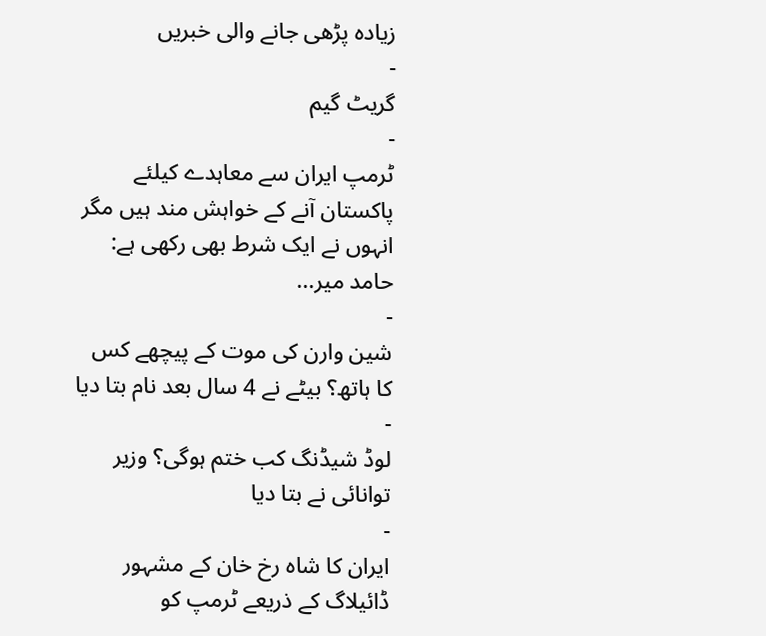زیادہ پڑھی جانے والی خبریں
-
گریٹ گیم
-
ٹرمپ ایران سے معاہدے کیلئے پاکستان آنے کے خواہش مند ہیں مگر انہوں نے ایک شرط بھی رکھی ہے: حامد میر...
-
شین وارن کی موت کے پیچھے کس کا ہاتھ؟ بیٹے نے 4 سال بعد نام بتا دیا
-
لوڈ شیڈنگ کب ختم ہوگی؟ وزیر توانائی نے بتا دیا
-
ایران کا شاہ رخ خان کے مشہور ڈائیلاگ کے ذریعے ٹرمپ کو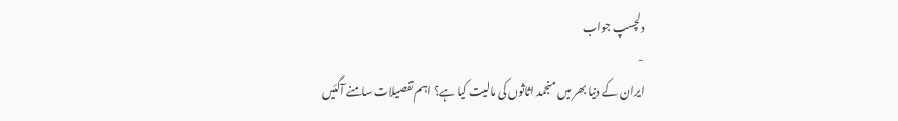دلچسپ جواب
-
ایران کے دنیا بھر میں منجمد اثاثوں کی مالیت کیا ہے؟ اہم تفصیلات سامنے آگئیں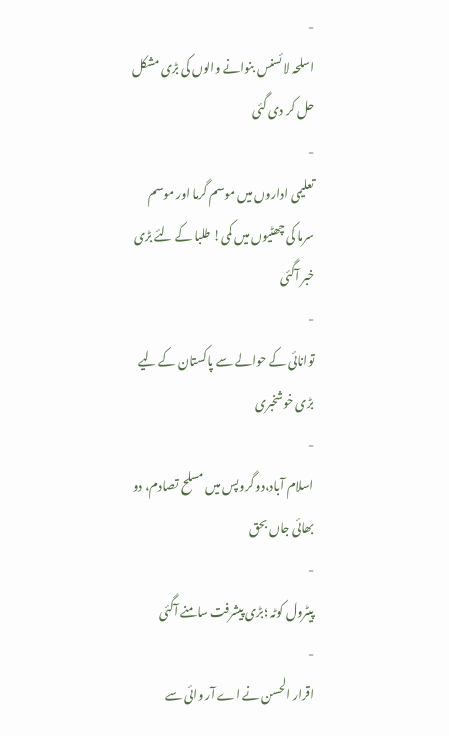-
اسلحہ لائسنس بنوانے والوں کی بڑی مشکل حل کر دی گئی
-
تعلیمی اداروں میں موسم گرما اور موسم سرما کی چھٹیوں میں کمی! طلبا کے لئے بڑی خبر آگئی
-
توانائی کے حوالے سے پاکستان کے لیے بڑی خوشخبری
-
اسلام آباد،دو گروپس میں مسلح تصادم، دو بھائی جاں بحق
-
پیٹرول کوٹہ ؛بڑی پیشرفت سامنے آگئی
-
اقرار الحسن نے اے آر وائی سے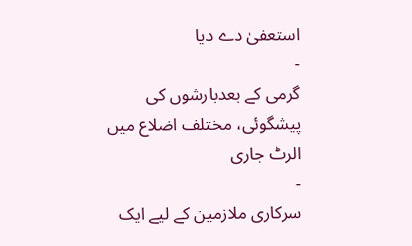استعفیٰ دے دیا
-
گرمی کے بعدبارشوں کی پیشگوئی، مختلف اضلاع میں الرٹ جاری
-
سرکاری ملازمین کے لیے ایک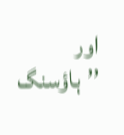اور ’’ہاؤسنگ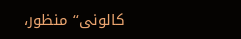کالونی‘‘ منظور،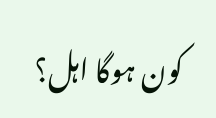کون ہوگا اہل؟